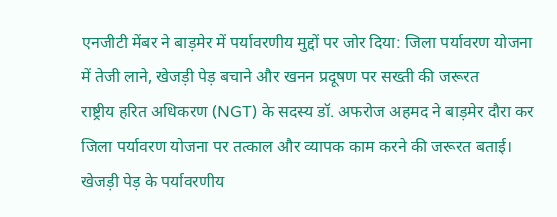एनजीटी मेंबर ने बाड़मेर में पर्यावरणीय मुद्दों पर जोर दिया: जिला पर्यावरण योजना में तेजी लाने, खेजड़ी पेड़ बचाने और खनन प्रदूषण पर सख्ती की जरूरत
राष्ट्रीय हरित अधिकरण (NGT) के सदस्य डॉ. अफरोज अहमद ने बाड़मेर दौरा कर जिला पर्यावरण योजना पर तत्काल और व्यापक काम करने की जरूरत बताई। खेजड़ी पेड़ के पर्यावरणीय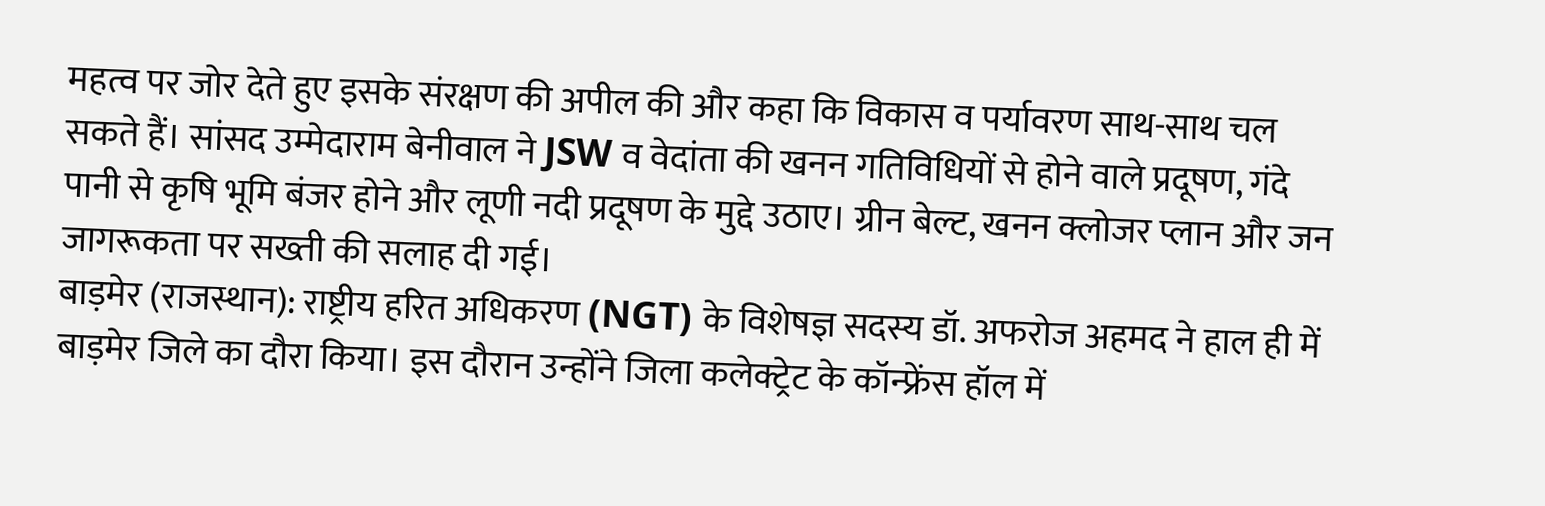महत्व पर जोर देते हुए इसके संरक्षण की अपील की और कहा कि विकास व पर्यावरण साथ-साथ चल सकते हैं। सांसद उम्मेदाराम बेनीवाल ने JSW व वेदांता की खनन गतिविधियों से होने वाले प्रदूषण, गंदे पानी से कृषि भूमि बंजर होने और लूणी नदी प्रदूषण के मुद्दे उठाए। ग्रीन बेल्ट, खनन क्लोजर प्लान और जन जागरूकता पर सख्ती की सलाह दी गई।
बाड़मेर (राजस्थान): राष्ट्रीय हरित अधिकरण (NGT) के विशेषज्ञ सदस्य डॉ. अफरोज अहमद ने हाल ही में बाड़मेर जिले का दौरा किया। इस दौरान उन्होंने जिला कलेक्ट्रेट के कॉन्फ्रेंस हॉल में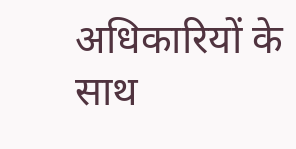अधिकारियों के साथ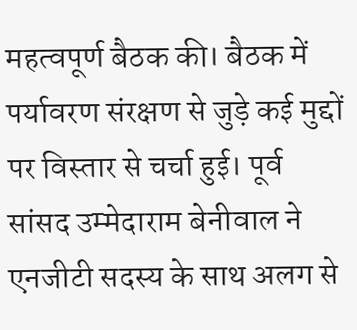महत्वपूर्ण बैठक की। बैठक में पर्यावरण संरक्षण से जुड़े कई मुद्दों पर विस्तार से चर्चा हुई। पूर्व सांसद उम्मेदाराम बेनीवाल ने एनजीटी सदस्य के साथ अलग से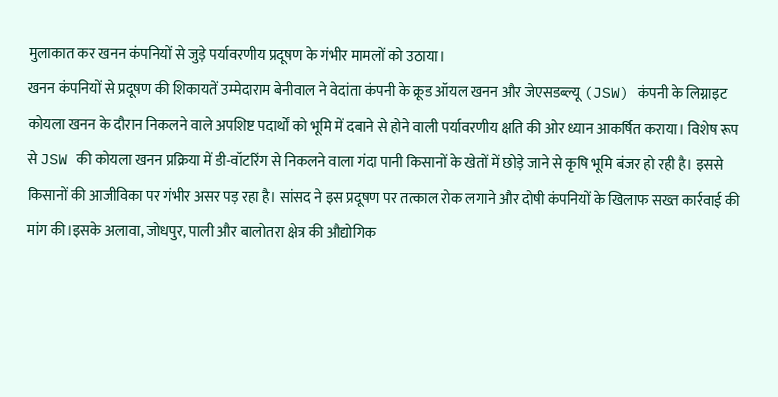मुलाकात कर खनन कंपनियों से जुड़े पर्यावरणीय प्रदूषण के गंभीर मामलों को उठाया।
खनन कंपनियों से प्रदूषण की शिकायतें उम्मेदाराम बेनीवाल ने वेदांता कंपनी के क्रूड ऑयल खनन और जेएसडब्ल्यू (JSW) कंपनी के लिग्नाइट कोयला खनन के दौरान निकलने वाले अपशिष्ट पदार्थों को भूमि में दबाने से होने वाली पर्यावरणीय क्षति की ओर ध्यान आकर्षित कराया। विशेष रूप से JSW की कोयला खनन प्रक्रिया में डी-वॉटरिंग से निकलने वाला गंदा पानी किसानों के खेतों में छोड़े जाने से कृषि भूमि बंजर हो रही है। इससे किसानों की आजीविका पर गंभीर असर पड़ रहा है। सांसद ने इस प्रदूषण पर तत्काल रोक लगाने और दोषी कंपनियों के खिलाफ सख्त कार्रवाई की मांग की।इसके अलावा, जोधपुर, पाली और बालोतरा क्षेत्र की औद्योगिक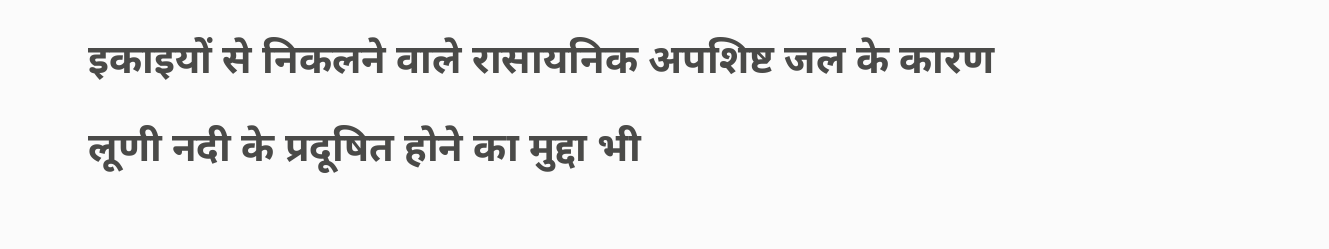इकाइयों से निकलने वाले रासायनिक अपशिष्ट जल के कारण लूणी नदी के प्रदूषित होने का मुद्दा भी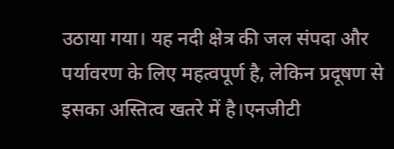उठाया गया। यह नदी क्षेत्र की जल संपदा और पर्यावरण के लिए महत्वपूर्ण है, लेकिन प्रदूषण से इसका अस्तित्व खतरे में है।एनजीटी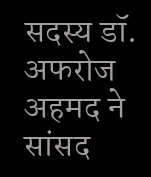सदस्य डॉ. अफरोज अहमद ने सांसद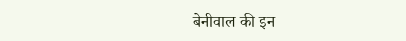बेनीवाल की इन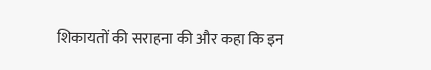शिकायतों की सराहना की और कहा कि इन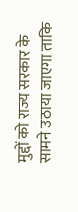मुद्दों को राज्य सरकार के सामने उठाया जाएगा ताकि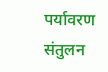पर्यावरण संतुलन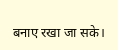बनाए रखा जा सके।